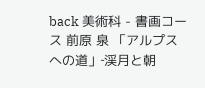back 美術科 - 書画コース 前原 泉 「アルプスへの道」‐渓月と朝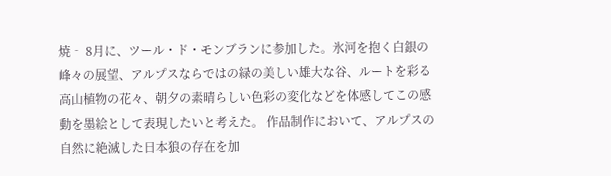焼‐ 8月に、ツール・ド・モンブランに参加した。氷河を抱く白銀の峰々の展望、アルプスならではの緑の美しい雄大な谷、ルートを彩る高山植物の花々、朝夕の素晴らしい色彩の変化などを体感してこの感動を墨絵として表現したいと考えた。 作品制作において、アルプスの自然に絶滅した日本狼の存在を加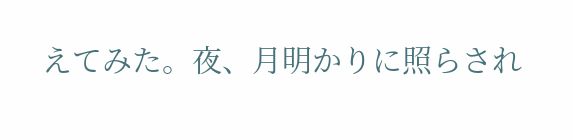えてみた。夜、月明かりに照らされ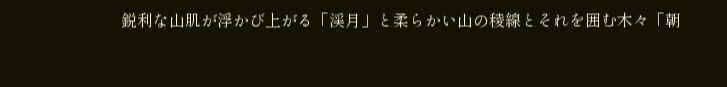鋭利な山肌が浮かび上がる「渓月」と柔らかい山の稜線とそれを囲む木々「朝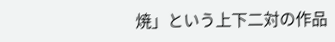焼」という上下二対の作品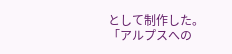として制作した。 「アルプスへの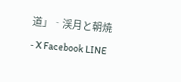道」‐渓月と朝焼‐ X Facebook LINE